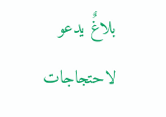بلاغٌ يدعو لاحتجاجات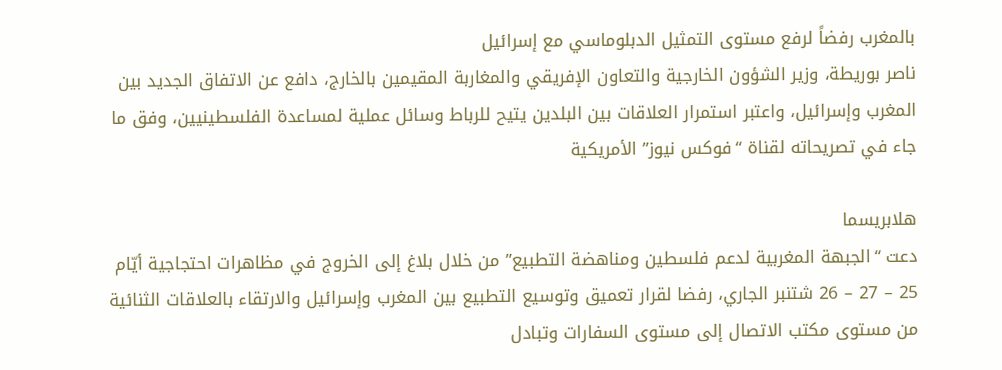بالمغرب رفضاً لرفع مستوى التمثيل الدبلوماسي مع إسرائيل
ناصر بوريطة، وزير الشؤون الخارجية والتعاون الإفريقي والمغاربة المقيمين بالخارج، دافع عن الاتفاق الجديد بين المغرب وإسرائيل، واعتبر استمرار العلاقات بين البلدين يتيح للرباط وسائل عملية لمساعدة الفلسطينيين، وفق ما جاء في تصريحاته لقناة “فوكس نيوز” الأمريكية

هلابريسما
دعت “الجبهة المغربية لدعم فلسطين ومناهضة التطبيع” من خلال بلاغ إلى الخروج في مظاهرات احتجاجية أيّام 25 – 27 – 26 شتنبر الجاري، رفضا لقرار تعميق وتوسيع التطبيع بين المغرب وإسرائيل والارتقاء بالعلاقات الثنائية من مستوى مكتب الاتصال إلى مستوى السفارات وتبادل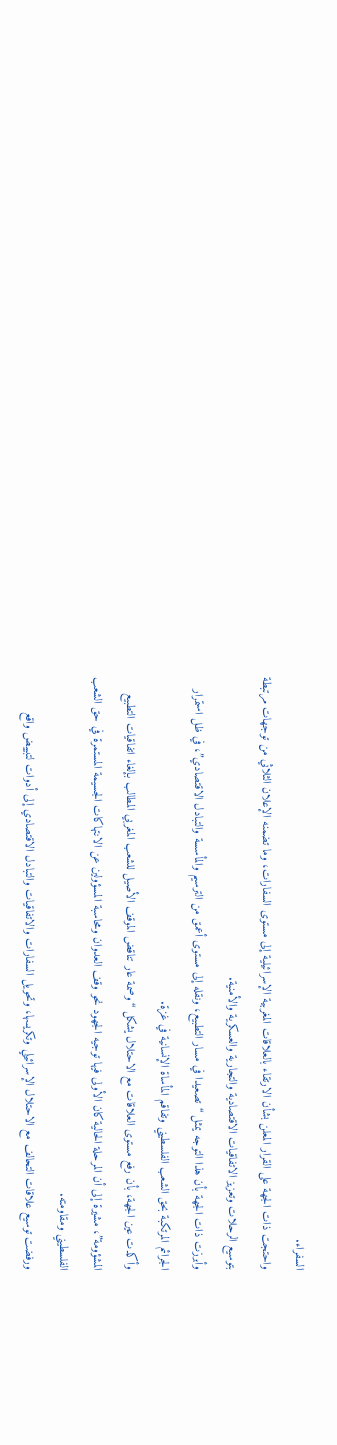السفراء.
واحتجت ذات الجهة على القرار المعلن بشأن الارتقاء بالعلاقات المغربية الإسرائيلية إلى مستوى السفارات، وما تضمنه الإعلان الثلاثي من توجهات مرتبطة بتوسيع الرحلات وتعزيز الاتفاقيات الاقتصادية والتجارية والعسكرية والأمنية.
وأبرزت ذات الجهة بأن هذا التوجه يمثل “تصعيدا في مسار التطبيع، ونقله إلى مستوى أعمق من الترسيم والمأسسة والتبادل الاقتصادي”، في ظل استمرار الجرائم المرتكبة بحق الشعب الفلسطيني وتفاقم المأساة الإنسانية في غزة.
وأكدت عين الجهة، بأن رفع مستوى العلاقات مع الاحتلال يشكل “وصمة عار تناقض الموقف الأصيل للشعب المغربي المطالب بإلغاء اتفاقيات التطبيع المشؤومة”، مشيرة إلى أن المرحلة الحالية كان الأولى فيها توجيه الجهود نحو وقف العدوان ومحاسبة المسؤولين عن الانتهاكات الجسيمة المستمرة في حق الشعب الفلسطيني ومقاومته.
ورفضت توسيع علاقات التحالف مع الاحتلال الإسرائيلي وتكريسها، وتحويل السفارات والاتفاقيات والتبادل الاقتصادي إلى أدوات لتبييض واقع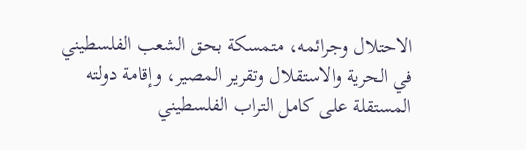الاحتلال وجرائمه، متمسكة بحق الشعب الفلسطيني في الحرية والاستقلال وتقرير المصير، وإقامة دولته المستقلة على كامل التراب الفلسطيني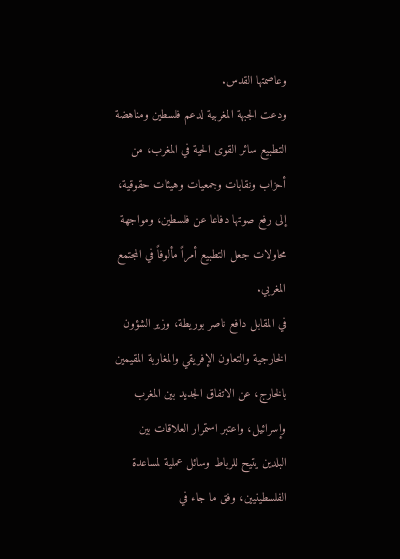وعاصمتها القدس.
ودعت الجبهة المغربية لدعم فلسطين ومناهضة التطبيع سائر القوى الحية في المغرب، من أحزاب ونقابات وجمعيات وهيئات حقوقية، إلى رفع صوتها دفاعا عن فلسطين، ومواجهة محاولات جعل التطبيع أمراً مألوفاً في المجتمع المغربي.
في المقابل دافع ناصر بوريطة، وزير الشؤون الخارجية والتعاون الإفريقي والمغاربة المقيمين بالخارج، عن الاتفاق الجديد بين المغرب وإسرائيل، واعتبر استمرار العلاقات بين البلدين يتيح للرباط وسائل عملية لمساعدة الفلسطينيين، وفق ما جاء في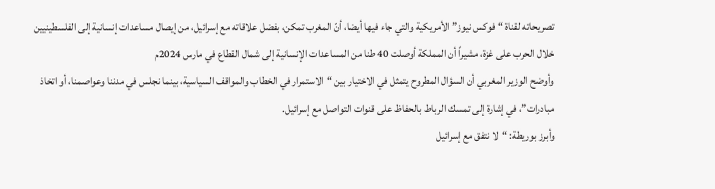تصريحاته لقناة “فوكس نيوز” الأمريكية والتي جاء فيها أيضا، أنّ المغرب تمكن، بفضل علاقاته مع إسرائيل، من إيصال مساعدات إنسانية إلى الفلسطينيين خلال الحرب على غزة، مشيراً أن المملكة أوصلت 40 طنا من المساعدات الإنسانية إلى شمال القطاع في مارس 2024م
وأوضح الوزير المغربي أن السؤال المطروح يتمثل في الاختيار بين “الاستمرار في الخطاب والمواقف السياسية، بينما نجلس في مدننا وعواصمنا، أو اتخاذ مبادرات”، في إشارة إلى تمسك الرباط بالحفاظ على قنوات التواصل مع إسرائيل.
وأبرز بوريطة: “لا نتفق مع إسرائيل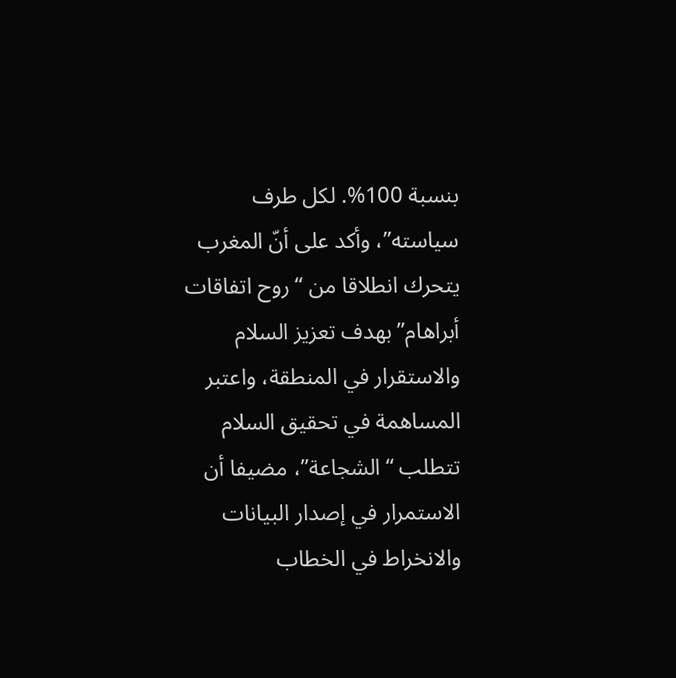بنسبة 100%. لكل طرف سياسته”، وأكد على أنّ المغرب يتحرك انطلاقا من “روح اتفاقات أبراهام” بهدف تعزيز السلام والاستقرار في المنطقة، واعتبر المساهمة في تحقيق السلام تتطلب “الشجاعة”، مضيفا أن الاستمرار في إصدار البيانات والانخراط في الخطاب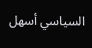السياسي أسهل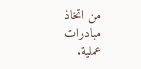من اتخاذ مبادرات عملية.